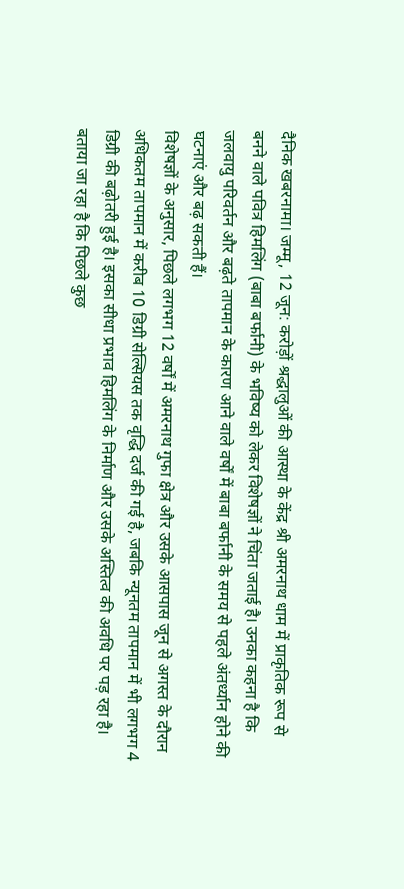दैनिक खबरनामा। जम्मू, 12 जून: करोड़ों श्रद्धालुओं की आस्था के केंद्र श्री अमरनाथ धाम में प्राकृतिक रूप से बनने वाले पवित्र हिमलिंग (बाबा बर्फानी) के भविष्य को लेकर विशेषज्ञों ने चिंता जताई है। उनका कहना है कि जलवायु परिवर्तन और बढ़ते तापमान के कारण आने वाले वर्षों में बाबा बर्फानी के समय से पहले अंतर्ध्यान होने की घटनाएं और बढ़ सकती हैं।
विशेषज्ञों के अनुसार, पिछले लगभग 12 वर्षों में अमरनाथ गुफा क्षेत्र और उसके आसपास जून से अगस्त के दौरान अधिकतम तापमान में करीब 10 डिग्री सेल्सियस तक वृद्धि दर्ज की गई है, जबकि न्यूनतम तापमान में भी लगभग 4 डिग्री की बढ़ोतरी हुई है। इसका सीधा प्रभाव हिमलिंग के निर्माण और उसके अस्तित्व की अवधि पर पड़ रहा है।
बताया जा रहा है कि पिछले कुछ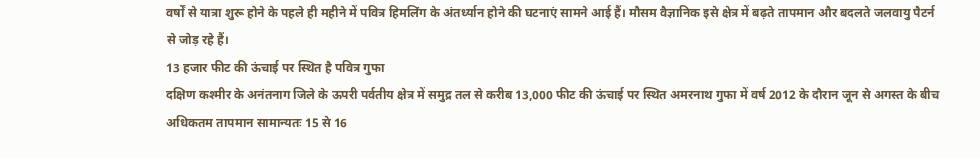वर्षों से यात्रा शुरू होने के पहले ही महीने में पवित्र हिमलिंग के अंतर्ध्यान होने की घटनाएं सामने आई हैं। मौसम वैज्ञानिक इसे क्षेत्र में बढ़ते तापमान और बदलते जलवायु पैटर्न से जोड़ रहे हैं।
13 हजार फीट की ऊंचाई पर स्थित है पवित्र गुफा
दक्षिण कश्मीर के अनंतनाग जिले के ऊपरी पर्वतीय क्षेत्र में समुद्र तल से करीब 13,000 फीट की ऊंचाई पर स्थित अमरनाथ गुफा में वर्ष 2012 के दौरान जून से अगस्त के बीच अधिकतम तापमान सामान्यतः 15 से 16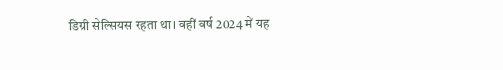डिग्री सेल्सियस रहता था। वहीं वर्ष 2024 में यह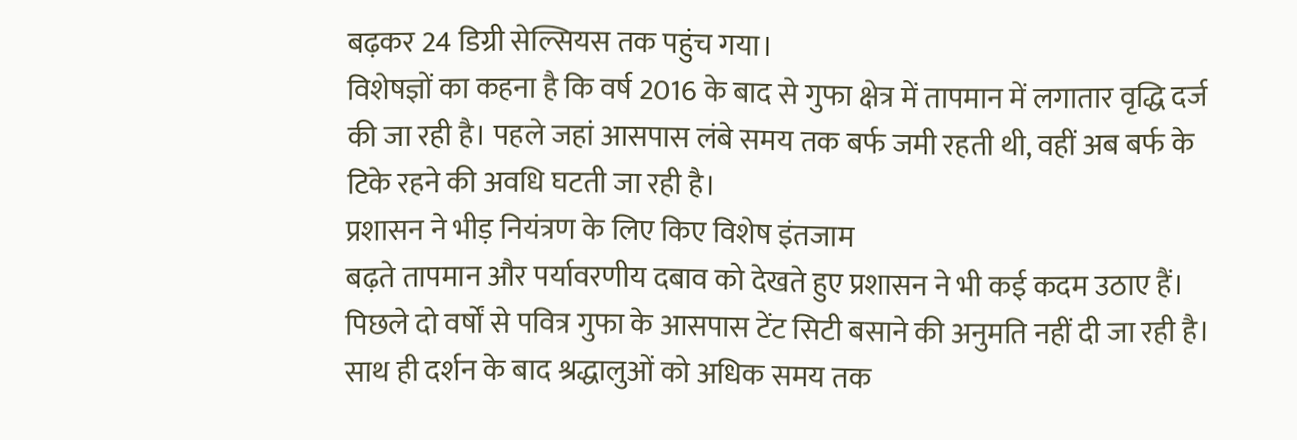बढ़कर 24 डिग्री सेल्सियस तक पहुंच गया।
विशेषज्ञों का कहना है कि वर्ष 2016 के बाद से गुफा क्षेत्र में तापमान में लगातार वृद्धि दर्ज की जा रही है। पहले जहां आसपास लंबे समय तक बर्फ जमी रहती थी, वहीं अब बर्फ के टिके रहने की अवधि घटती जा रही है।
प्रशासन ने भीड़ नियंत्रण के लिए किए विशेष इंतजाम
बढ़ते तापमान और पर्यावरणीय दबाव को देखते हुए प्रशासन ने भी कई कदम उठाए हैं। पिछले दो वर्षों से पवित्र गुफा के आसपास टेंट सिटी बसाने की अनुमति नहीं दी जा रही है। साथ ही दर्शन के बाद श्रद्धालुओं को अधिक समय तक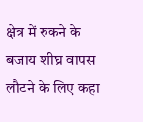क्षेत्र में रुकने के बजाय शीघ्र वापस लौटने के लिए कहा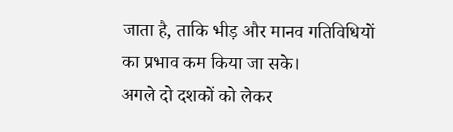जाता है, ताकि भीड़ और मानव गतिविधियों का प्रभाव कम किया जा सके।
अगले दो दशकों को लेकर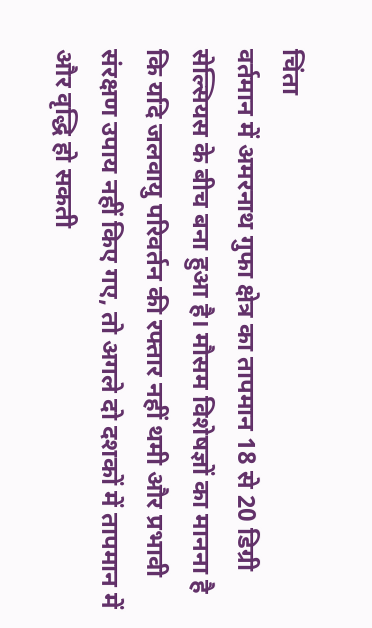चिंता
वर्तमान में अमरनाथ गुफा क्षेत्र का तापमान 18 से 20 डिग्री सेल्सियस के बीच बना हुआ है। मौसम विशेषज्ञों का मानना है कि यदि जलवायु परिवर्तन की रफ्तार नहीं थमी और प्रभावी संरक्षण उपाय नहीं किए गए, तो अगले दो दशकों में तापमान में और वृद्धि हो सकती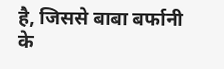है, जिससे बाबा बर्फानी के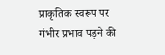प्राकृतिक स्वरूप पर गंभीर प्रभाव पड़ने की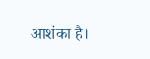आशंका है।